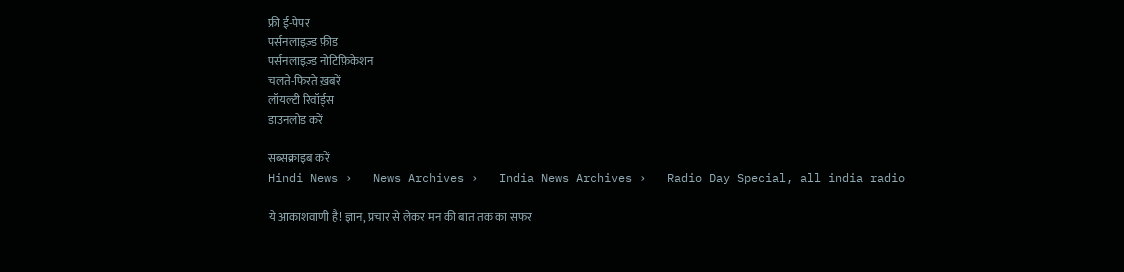फ्री ई-पेपर
पर्सनलाइज़्ड फ़ीड
पर्सनलाइज़्ड नोटिफ़िकेशन
चलते-फिरते ख़बरें
लॉयल्टी रिवॉर्ड्स
डाउनलोड करें

सब्सक्राइब करें
Hindi News ›   News Archives ›   India News Archives ›   Radio Day Special, all india radio

ये आकाशवाणी है! ज्ञान, प्रचार से लेकर मन की बात तक का सफर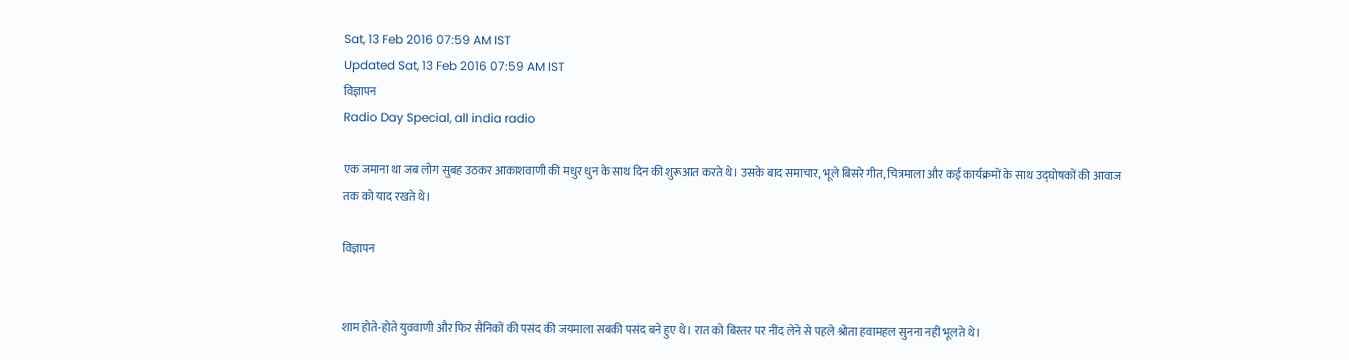Sat, 13 Feb 2016 07:59 AM IST
Updated Sat, 13 Feb 2016 07:59 AM IST
विज्ञापन
Radio Day Special, all india radio

एक जमाना था जब लोग सुबह उठकर आकाशवाणी की मधुर धुन के साथ दिन की शुरूआत करते थे। उसके बाद समाचार, भूले बिसरे गीत, चित्रमाला और कई कार्यक्रमों के साथ उद्घोषकों की आवाज तक को याद रखते थे।

विज्ञापन


शाम होते-होते युववाणी और फिर सैनिकों की पसंद की जयमाला सबकी पसंद बने हुए थे। रात को बिस्तर पर नींद लेने से पहले श्रोता हवामहल सुनना नहीं भूलते थे।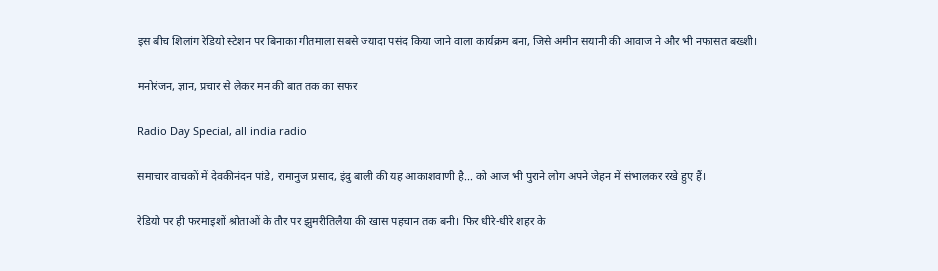इस बीच शिलांग रेडियो स्टेशन पर बिनाका गीतमाला सबसे ज्यादा पसंद किया जाने वाला कार्यक्रम बना, जिसे अमीन सयानी की आवाज ने और भी नफासत बख्शी।

मनोरंजन, ज्ञान, प्रचार से लेकर मन की बात तक का सफर

Radio Day Special, all india radio

समाचार वाचकों में देवकीनंदन पांडे, रामानुज प्रसाद, इंदु बाली की यह आकाशवाणी है... को आज भी पुराने लोग अपने जेहन में संभालकर रखे हुए हैं।

रेडियो पर ही फरमाइशों श्रोताओं के तौर पर झुमरीतिलैया की खास पहचान तक बनी। फिर धीरे-धीरे शहर के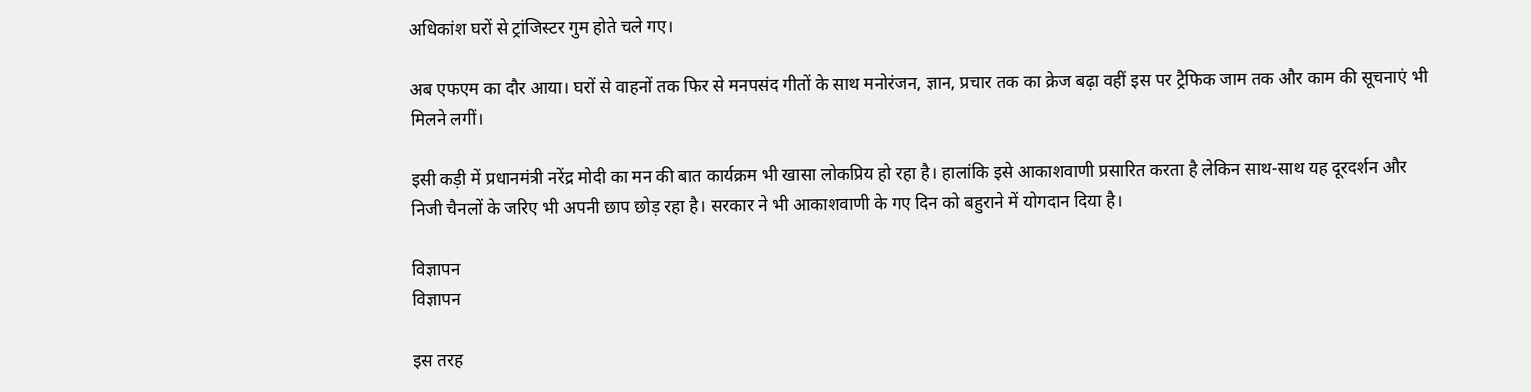अधिकांश घरों से ट्रांजिस्टर गुम होते चले गए।

अब एफएम का दौर आया। घरों से वाहनों तक फिर से मनपसंद गीतों के साथ मनोरंजन, ज्ञान, प्रचार तक का क्रेज बढ़ा वहीं इस पर ट्रैफिक जाम तक और काम की सूचनाएं भी मिलने लगीं।

इसी कड़ी में प्रधानमंत्री नरेंद्र मोदी का मन की बात कार्यक्रम भी खासा लोकप्रिय हो रहा है। हालांकि इसे आकाशवाणी प्रसारित करता है लेकिन साथ-साथ यह दूरदर्शन और निजी चैनलों के जरिए भी अपनी छाप छोड़ रहा है। सरकार ने भी आकाशवाणी के गए दिन को बहुराने में योगदान दिया है।

विज्ञापन
विज्ञापन

इस तरह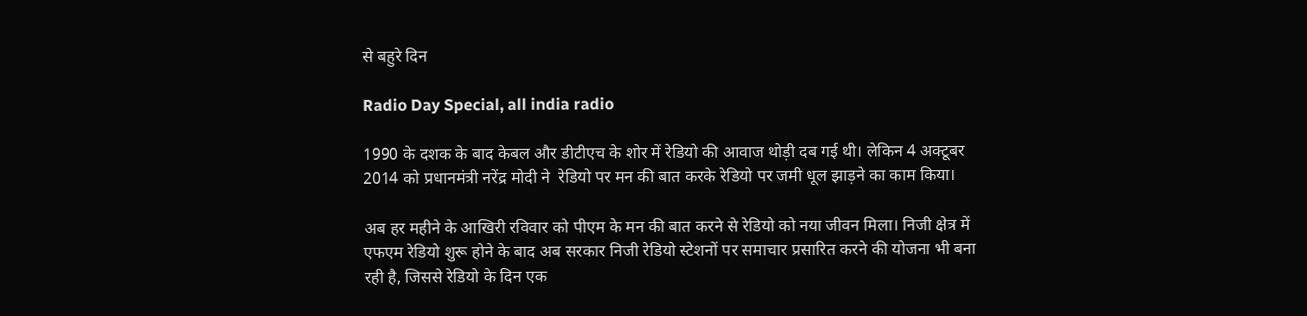से बहुरे दिन

Radio Day Special, all india radio

1990 के दशक के बाद केबल और डीटीएच के शोर में रेडियो की आवाज थोड़ी दब गई थी। लेकिन 4 अक्टूबर 2014 को प्रधानमंत्री नरेंद्र मोदी ने  रेडियो पर मन की बात करके रेडियो पर जमी धूल झाड़ने का काम किया।

अब हर महीने के आखिरी रविवार को पीएम के मन की बात करने से रेडियो को नया जीवन मिला। निजी क्षेत्र में एफएम रेडियो शुरू होने के बाद अब सरकार निजी रेडियो स्टेशनों पर समाचार प्रसारित करने की योजना भी बना रही है, जिससे रेडियो के दिन एक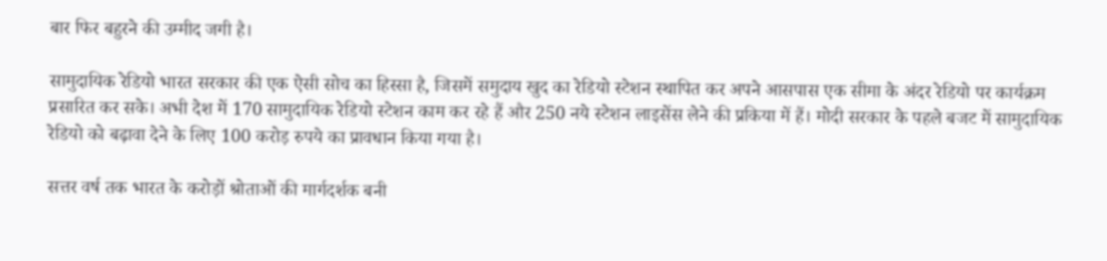बार फिर बहुरने की उम्मीद जगी है।

सामुदायिक रेडियो भारत सरकार की एक ऐसी सोच का हिस्सा है, जिसमें समुदाय खुद का रेडियो स्टेशन स्थापित कर अपने आसपास एक सीमा के अंदर रेडियो पर कार्यक्रम प्रसारित कर सके। अभी देश में 170 सामुदायिक रेडियो स्टेशन काम कर रहे हैं और 250 नये स्टेशन लाइसेंस लेने की प्रकिया में हैं। मोदी सरकार के पहले बजट में सामुदायिक रेडियो को बढ़ावा देने के लिए 100 करोड़ रुपये का प्रावधान किया गया है।

सत्तर वर्ष तक भारत के करोड़ों श्रोताओं की मार्गदर्शक बनी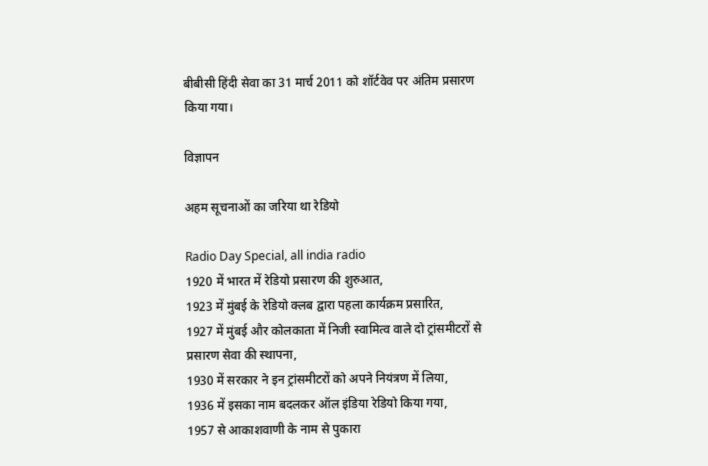बीबीसी हिंदी सेवा का 31 मार्च 2011 को शॉर्टवेव पर अंतिम प्रसारण किया गया।

विज्ञापन

अहम सूचनाओं का जरिया था रेडियो

Radio Day Special, all india radio
1920 में भारत में रेडियो प्रसारण की शुरुआत,
1923 में मुंबई के रेडियो क्लब द्वारा पहला कार्यक्रम प्रसारित,
1927 में मुंबई और कोलकाता में निजी स्वामित्व वाले दो ट्रांसमीटरों से प्रसारण सेवा की स्थापना,
1930 में सरकार ने इन ट्रांसमीटरों को अपने नियंत्रण में लिया,
1936 में इसका नाम बदलकर ऑल इंडिया रेडियो किया गया,
1957 से आकाशवाणी के नाम से पुकारा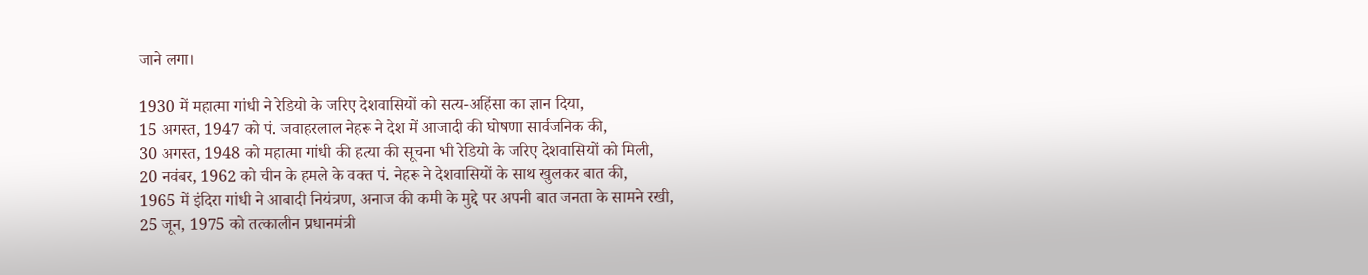जाने लगा।

1930 में महात्मा गांधी ने रेडियो के जरिए देशवासियों को सत्य-अहिंसा का ज्ञान दिया,
15 अगस्त, 1947 को पं. जवाहरलाल नेहरू ने देश में आजादी की घोषणा सार्वजनिक की,
30 अगस्त, 1948 को महात्मा गांधी की हत्या की सूचना भी रेडियो के जरिए देशवासियों को मिली,
20 नवंबर, 1962 को चीन के हमले के वक्त पं. नेहरू ने देशवासियों के साथ खुलकर बात की,
1965 में इंदिरा गांधी ने आबादी नियंत्रण, अनाज की कमी के मुद्दे पर अपनी बात जनता के सामने रखी,
25 जून, 1975 को तत्कालीन प्रधानमंत्री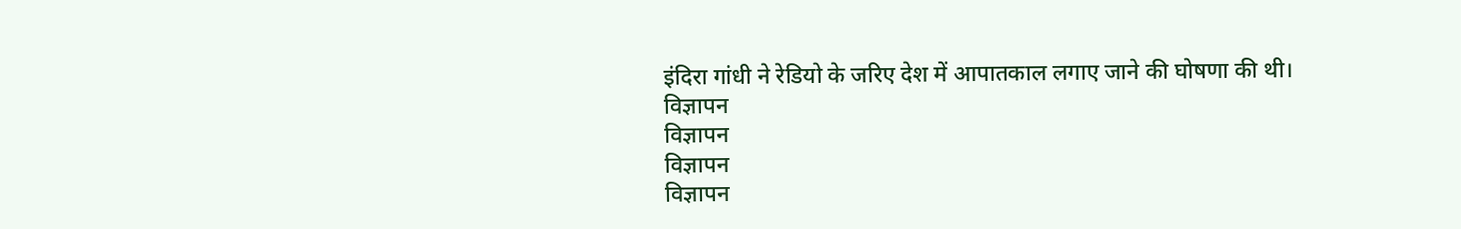इंदिरा गांधी ने रेडियो के जरिए देश में आपातकाल लगाए जाने की घोषणा की थी।
विज्ञापन
विज्ञापन
विज्ञापन
विज्ञापन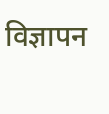विज्ञापन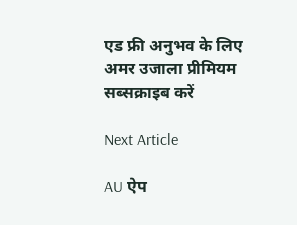एड फ्री अनुभव के लिए अमर उजाला प्रीमियम सब्सक्राइब करें

Next Article

AU ऐप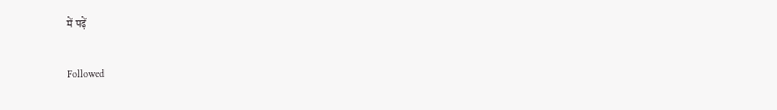में पढ़ें

Followed